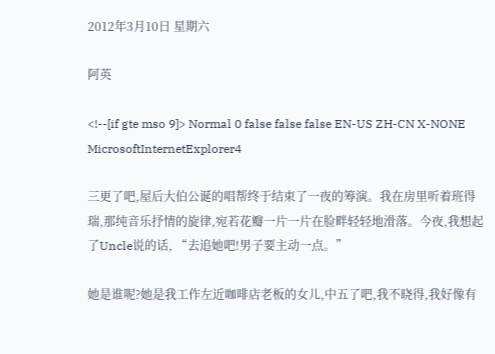2012年3月10日 星期六

阿英

<!--[if gte mso 9]> Normal 0 false false false EN-US ZH-CN X-NONE MicrosoftInternetExplorer4

三更了吧,屋后大伯公诞的唱帮终于结束了一夜的筹演。我在房里听着班得瑞,那纯音乐抒情的旋律,宛若花瓣一片一片在脸畔轻轻地滑落。今夜,我想起了Uncle说的话, “去追她吧!男子要主动一点。”

她是谁呢?她是我工作左近咖啡店老板的女儿,中五了吧,我不晓得,我好像有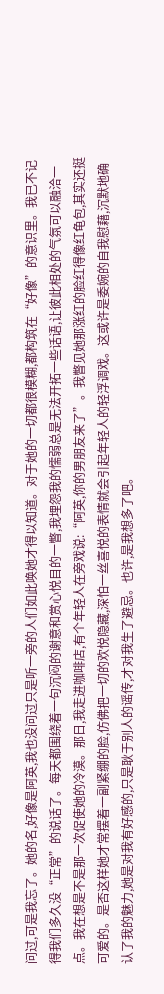问过,可是我忘了。她的名,好像是阿英,我也没问过只是听一旁的人们如此唤她才得以知道。对于她的一切都很模糊,都构筑在“好像”的意识里。我已不记得我们多久没“正常”的说话了。每天都围绕着一句沉闷的谢意和赏心悦目的一瞥,我埋怨我的懦弱总是无法开拓一些话语,让彼此相处的气氛可以融洽一点。我在想是不是那一次促使她的冷漠。那日,我走进咖啡店,有个年轻人在旁戏说:“阿英,你的男朋友来了”。我瞥见她那涨红的脸红得像红龟包,其实还挺可爱的。是否这样她才常摆着一副紧绷的脸,仿佛把一切的欢悦隐藏,深怕一丝喜悦的表情就会引起年轻人的轻浮调戏。这或许是委婉的自我慰藉,沉默地确认了我的魅力,她是对我有好感的,只是耿于别人的谣传,才对我生了避忌。也许,是我想多了吧。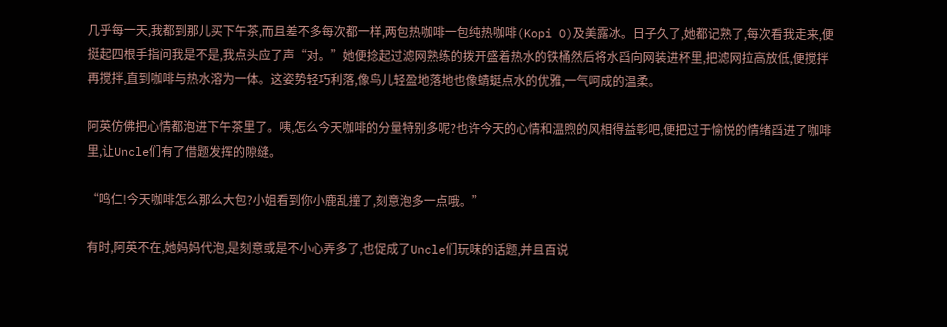几乎每一天,我都到那儿买下午茶,而且差不多每次都一样,两包热咖啡一包纯热咖啡(Kopi O)及美露冰。日子久了,她都记熟了,每次看我走来,便挺起四根手指问我是不是,我点头应了声“对。”她便捻起过滤网熟练的拨开盛着热水的铁桶然后将水舀向网装进杯里,把滤网拉高放低,便搅拌再搅拌,直到咖啡与热水溶为一体。这姿势轻巧利落,像鸟儿轻盈地落地也像蜻蜓点水的优雅,一气呵成的温柔。

阿英仿佛把心情都泡进下午茶里了。咦,怎么今天咖啡的分量特别多呢?也许今天的心情和温煦的风相得益彰吧,便把过于愉悦的情绪舀进了咖啡里,让Uncle们有了借题发挥的隙缝。

“鸣仁!今天咖啡怎么那么大包?小姐看到你小鹿乱撞了,刻意泡多一点哦。”

有时,阿英不在,她妈妈代泡,是刻意或是不小心弄多了,也促成了Uncle们玩味的话题,并且百说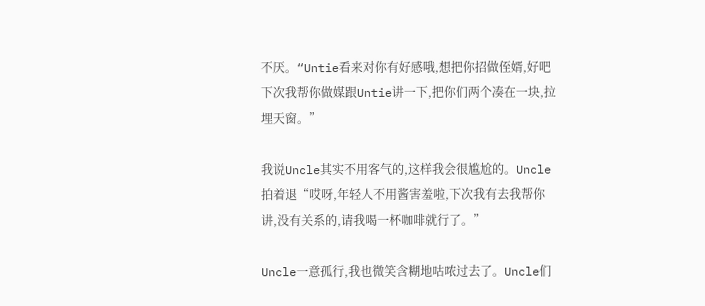不厌。“Untie看来对你有好感哦,想把你招做侄婿,好吧下次我帮你做媒跟Untie讲一下,把你们两个凑在一块,拉埋天窗。”

我说Uncle其实不用客气的,这样我会很尴尬的。Uncle拍着退“哎呀,年轻人不用酱害羞啦,下次我有去我帮你讲,没有关系的,请我喝一杯咖啡就行了。”

Uncle一意孤行,我也微笑含糊地咕哝过去了。Uncle们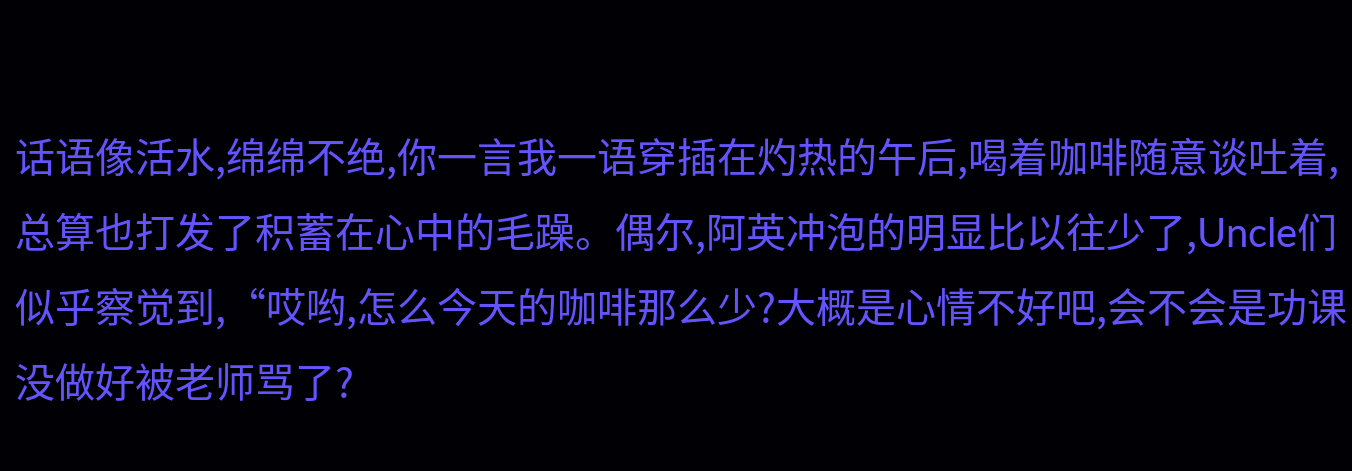话语像活水,绵绵不绝,你一言我一语穿插在灼热的午后,喝着咖啡随意谈吐着,总算也打发了积蓄在心中的毛躁。偶尔,阿英冲泡的明显比以往少了,Uncle们似乎察觉到,“哎哟,怎么今天的咖啡那么少?大概是心情不好吧,会不会是功课没做好被老师骂了?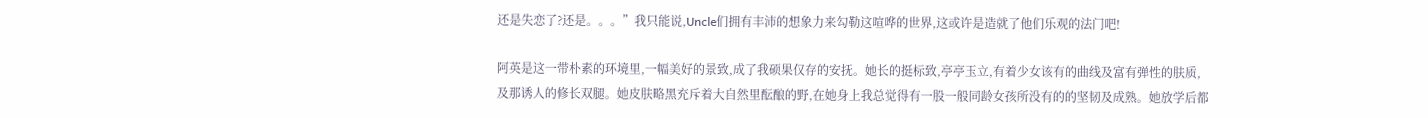还是失恋了?还是。。。”我只能说,Uncle们拥有丰沛的想象力来勾勒这喧哗的世界,这或许是造就了他们乐观的法门吧!

阿英是这一带朴素的环境里,一幅美好的景致,成了我硕果仅存的安抚。她长的挺标致,亭亭玉立,有着少女该有的曲线及富有弹性的肤质,及那诱人的修长双腿。她皮肤略黑充斥着大自然里酝酿的野,在她身上我总觉得有一股一般同龄女孩所没有的的坚韧及成熟。她放学后都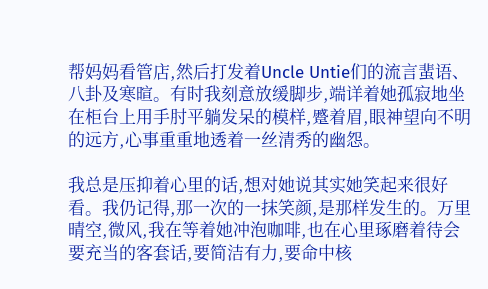帮妈妈看管店,然后打发着Uncle Untie们的流言蜚语、八卦及寒暄。有时我刻意放缓脚步,端详着她孤寂地坐在柜台上用手肘平躺发呆的模样,蹙着眉,眼神望向不明的远方,心事重重地透着一丝清秀的幽怨。

我总是压抑着心里的话,想对她说其实她笑起来很好看。我仍记得,那一次的一抹笑颜,是那样发生的。万里晴空,微风,我在等着她冲泡咖啡,也在心里琢磨着待会要充当的客套话,要简洁有力,要命中核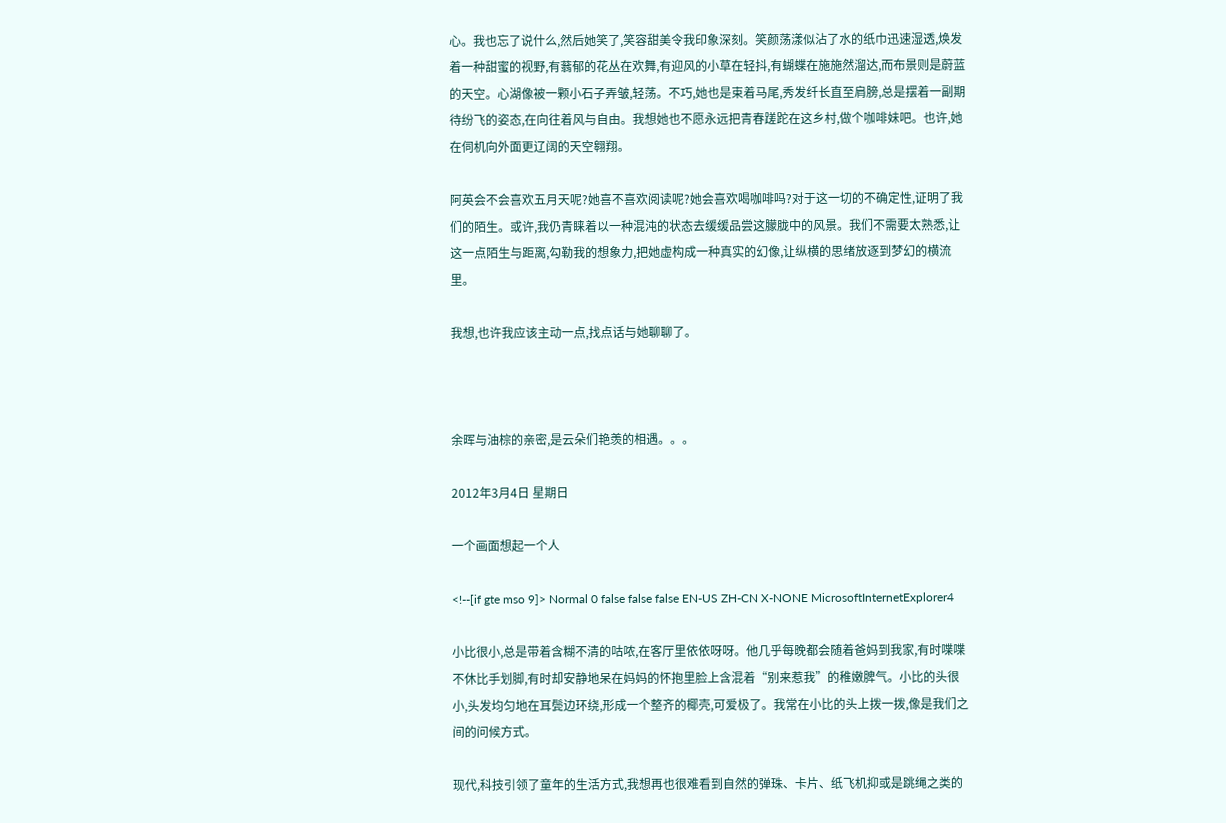心。我也忘了说什么,然后她笑了,笑容甜美令我印象深刻。笑颜荡漾似沾了水的纸巾迅速湿透,焕发着一种甜蜜的视野,有蓊郁的花丛在欢舞,有迎风的小草在轻抖,有蝴蝶在施施然溜达,而布景则是蔚蓝的天空。心湖像被一颗小石子弄皱,轻荡。不巧,她也是束着马尾,秀发纤长直至肩膀,总是摆着一副期待纷飞的姿态,在向往着风与自由。我想她也不愿永远把青春蹉跎在这乡村,做个咖啡妹吧。也许,她在伺机向外面更辽阔的天空翱翔。

阿英会不会喜欢五月天呢?她喜不喜欢阅读呢?她会喜欢喝咖啡吗?对于这一切的不确定性,证明了我们的陌生。或许,我仍青睐着以一种混沌的状态去缓缓品尝这朦胧中的风景。我们不需要太熟悉,让这一点陌生与距离,勾勒我的想象力,把她虚构成一种真实的幻像,让纵横的思绪放逐到梦幻的横流里。

我想,也许我应该主动一点,找点话与她聊聊了。



余晖与油棕的亲密,是云朵们艳羡的相遇。。。

2012年3月4日 星期日

一个画面想起一个人

<!--[if gte mso 9]> Normal 0 false false false EN-US ZH-CN X-NONE MicrosoftInternetExplorer4

小比很小,总是带着含糊不清的咕哝,在客厅里依依呀呀。他几乎每晚都会随着爸妈到我家,有时喋喋不休比手划脚,有时却安静地呆在妈妈的怀抱里脸上含混着“别来惹我”的稚嫩脾气。小比的头很小,头发均匀地在耳鬓边环绕,形成一个整齐的椰壳,可爱极了。我常在小比的头上拨一拨,像是我们之间的问候方式。

现代,科技引领了童年的生活方式,我想再也很难看到自然的弹珠、卡片、纸飞机抑或是跳绳之类的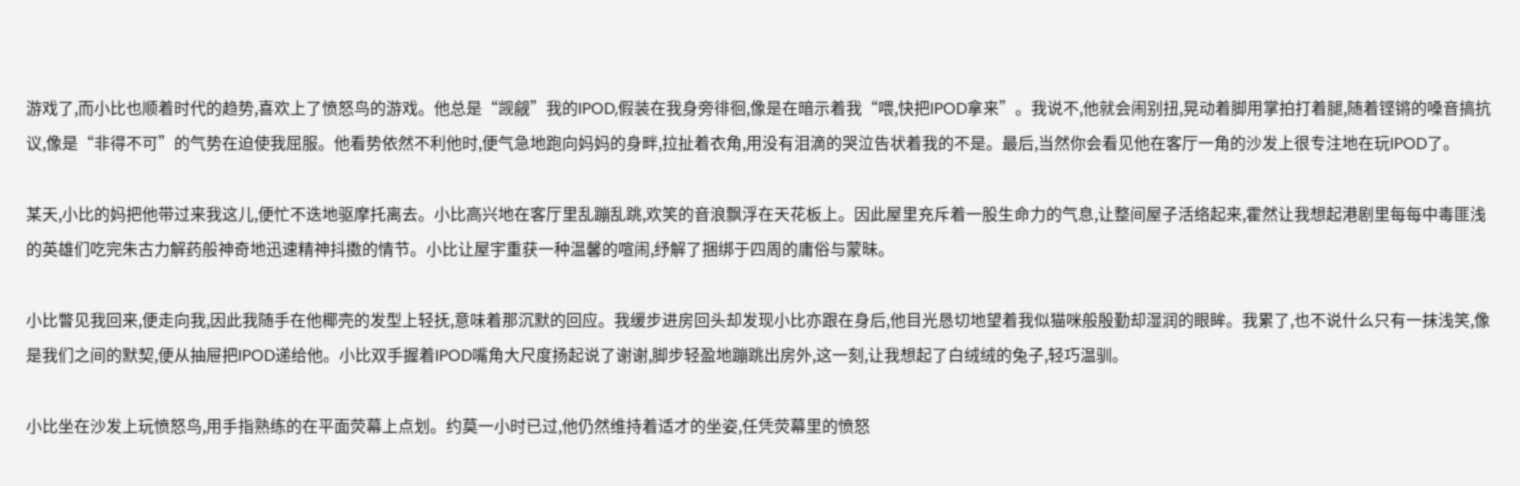游戏了,而小比也顺着时代的趋势,喜欢上了愤怒鸟的游戏。他总是“觊觎”我的IPOD,假装在我身旁徘徊,像是在暗示着我“喂,快把IPOD拿来”。我说不,他就会闹别扭,晃动着脚用掌拍打着腿,随着铿锵的嗓音搞抗议,像是“非得不可”的气势在迫使我屈服。他看势依然不利他时,便气急地跑向妈妈的身畔,拉扯着衣角,用没有泪滴的哭泣告状着我的不是。最后,当然你会看见他在客厅一角的沙发上很专注地在玩IPOD了。

某天,小比的妈把他带过来我这儿,便忙不迭地驱摩托离去。小比高兴地在客厅里乱蹦乱跳,欢笑的音浪飘浮在天花板上。因此屋里充斥着一股生命力的气息,让整间屋子活络起来,霍然让我想起港剧里每每中毒匪浅的英雄们吃完朱古力解药般神奇地迅速精神抖擞的情节。小比让屋宇重获一种温馨的喧闹,纾解了捆绑于四周的庸俗与蒙昧。

小比瞥见我回来,便走向我,因此我随手在他椰壳的发型上轻抚,意味着那沉默的回应。我缓步进房回头却发现小比亦跟在身后,他目光恳切地望着我似猫咪般殷勤却湿润的眼眸。我累了,也不说什么只有一抹浅笑,像是我们之间的默契,便从抽屉把IPOD递给他。小比双手握着IPOD嘴角大尺度扬起说了谢谢,脚步轻盈地蹦跳出房外,这一刻,让我想起了白绒绒的兔子,轻巧温驯。

小比坐在沙发上玩愤怒鸟,用手指熟练的在平面荧幕上点划。约莫一小时已过,他仍然维持着适才的坐姿,任凭荧幕里的愤怒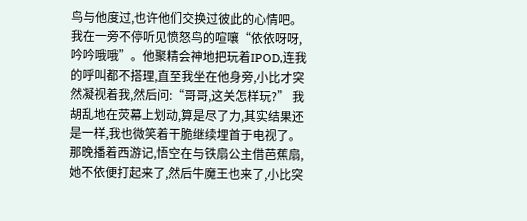鸟与他度过,也许他们交换过彼此的心情吧。我在一旁不停听见愤怒鸟的喧嚷“依依呀呀,吟吟哦哦”。他聚精会神地把玩着IPOD,连我的呼叫都不搭理,直至我坐在他身旁,小比才突然凝视着我,然后问:“哥哥,这关怎样玩?” 我胡乱地在荧幕上划动,算是尽了力,其实结果还是一样,我也微笑着干脆继续埋首于电视了。那晚播着西游记,悟空在与铁扇公主借芭蕉扇,她不依便打起来了,然后牛魔王也来了,小比突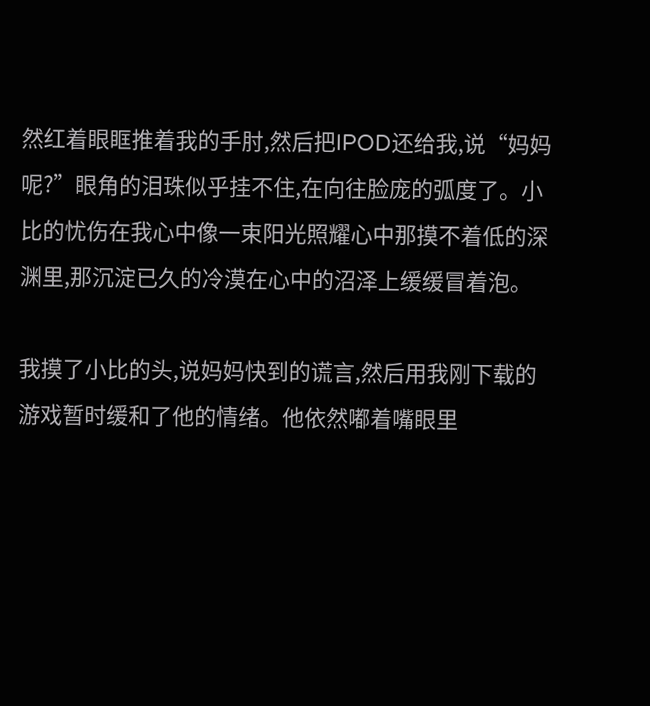然红着眼眶推着我的手肘,然后把IPOD还给我,说“妈妈呢?”眼角的泪珠似乎挂不住,在向往脸庞的弧度了。小比的忧伤在我心中像一束阳光照耀心中那摸不着低的深渊里,那沉淀已久的冷漠在心中的沼泽上缓缓冒着泡。

我摸了小比的头,说妈妈快到的谎言,然后用我刚下载的游戏暂时缓和了他的情绪。他依然嘟着嘴眼里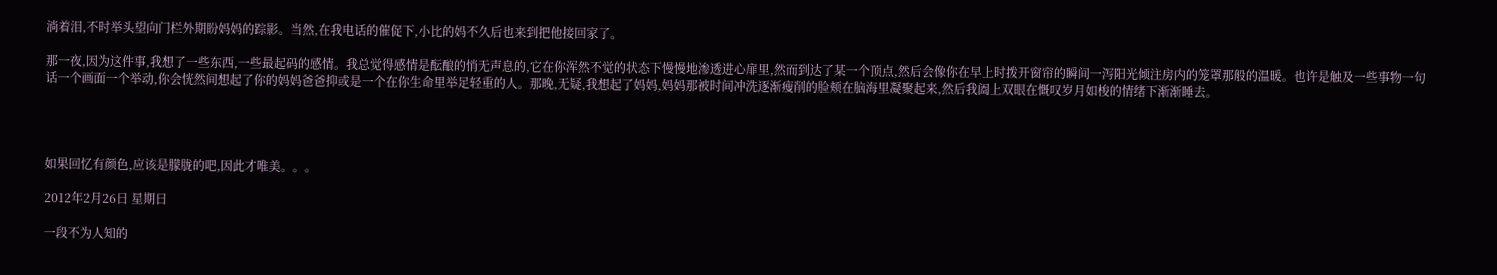淌着泪,不时举头望向门栏外期盼妈妈的踪影。当然,在我电话的催促下,小比的妈不久后也来到把他接回家了。

那一夜,因为这件事,我想了一些东西,一些最起码的感情。我总觉得感情是酝酿的悄无声息的,它在你浑然不觉的状态下慢慢地渗透进心扉里,然而到达了某一个顶点,然后会像你在早上时拨开窗帘的瞬间一泻阳光倾注房内的笼罩那般的温暖。也许是触及一些事物一句话一个画面一个举动,你会恍然间想起了你的妈妈爸爸抑或是一个在你生命里举足轻重的人。那晚,无疑,我想起了妈妈,妈妈那被时间冲洗逐渐瘦削的脸颊在脑海里凝聚起来,然后我阖上双眼在慨叹岁月如梭的情绪下渐渐睡去。




如果回忆有颜色,应该是朦胧的吧,因此才唯美。。。

2012年2月26日 星期日

一段不为人知的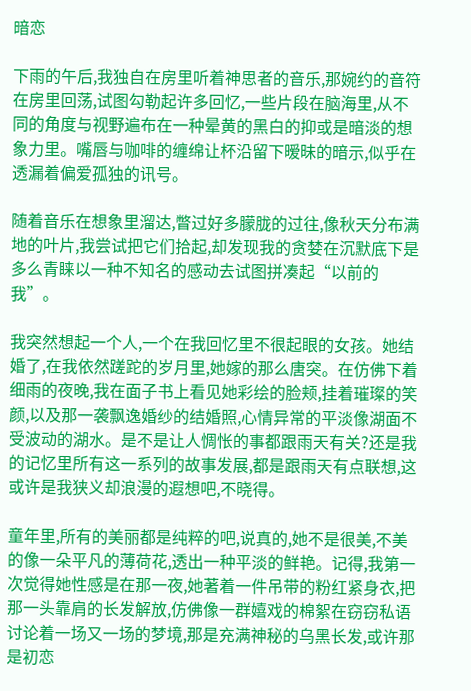暗恋

下雨的午后,我独自在房里听着神思者的音乐,那婉约的音符在房里回荡,试图勾勒起许多回忆,一些片段在脑海里,从不同的角度与视野遍布在一种晕黄的黑白的抑或是暗淡的想象力里。嘴唇与咖啡的缠绵让杯沿留下暧昧的暗示,似乎在透漏着偏爱孤独的讯号。

随着音乐在想象里溜达,瞥过好多朦胧的过往,像秋天分布满地的叶片,我尝试把它们拾起,却发现我的贪婪在沉默底下是多么青睐以一种不知名的感动去试图拼凑起“以前的我”。

我突然想起一个人,一个在我回忆里不很起眼的女孩。她结婚了,在我依然蹉跎的岁月里,她嫁的那么唐突。在仿佛下着细雨的夜晚,我在面子书上看见她彩绘的脸颊,挂着璀璨的笑颜,以及那一袭飘逸婚纱的结婚照,心情异常的平淡像湖面不受波动的湖水。是不是让人惆怅的事都跟雨天有关?还是我的记忆里所有这一系列的故事发展,都是跟雨天有点联想,这或许是我狭义却浪漫的遐想吧,不晓得。

童年里,所有的美丽都是纯粹的吧,说真的,她不是很美,不美的像一朵平凡的薄荷花,透出一种平淡的鲜艳。记得,我第一次觉得她性感是在那一夜,她著着一件吊带的粉红紧身衣,把那一头靠肩的长发解放,仿佛像一群嬉戏的棉絮在窃窃私语讨论着一场又一场的梦境,那是充满神秘的乌黑长发,或许那是初恋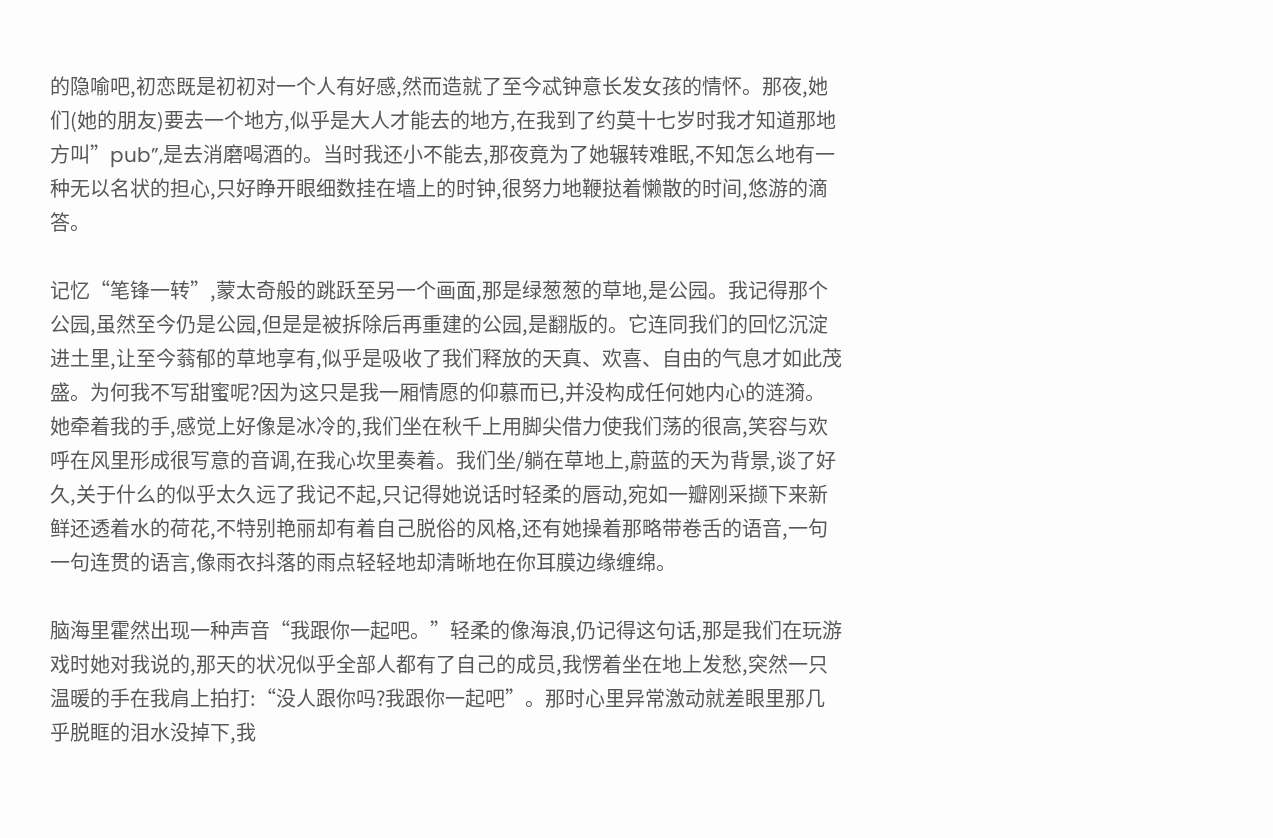的隐喻吧,初恋既是初初对一个人有好感,然而造就了至今忒钟意长发女孩的情怀。那夜,她们(她的朋友)要去一个地方,似乎是大人才能去的地方,在我到了约莫十七岁时我才知道那地方叫”pub”,是去消磨喝酒的。当时我还小不能去,那夜竟为了她辗转难眠,不知怎么地有一种无以名状的担心,只好睁开眼细数挂在墙上的时钟,很努力地鞭挞着懒散的时间,悠游的滴答。

记忆“笔锋一转”,蒙太奇般的跳跃至另一个画面,那是绿葱葱的草地,是公园。我记得那个公园,虽然至今仍是公园,但是是被拆除后再重建的公园,是翻版的。它连同我们的回忆沉淀进土里,让至今蓊郁的草地享有,似乎是吸收了我们释放的天真、欢喜、自由的气息才如此茂盛。为何我不写甜蜜呢?因为这只是我一厢情愿的仰慕而已,并没构成任何她内心的涟漪。她牵着我的手,感觉上好像是冰冷的,我们坐在秋千上用脚尖借力使我们荡的很高,笑容与欢呼在风里形成很写意的音调,在我心坎里奏着。我们坐/躺在草地上,蔚蓝的天为背景,谈了好久,关于什么的似乎太久远了我记不起,只记得她说话时轻柔的唇动,宛如一瓣刚采撷下来新鲜还透着水的荷花,不特别艳丽却有着自己脱俗的风格,还有她操着那略带卷舌的语音,一句一句连贯的语言,像雨衣抖落的雨点轻轻地却清晰地在你耳膜边缘缠绵。

脑海里霍然出现一种声音“我跟你一起吧。”轻柔的像海浪,仍记得这句话,那是我们在玩游戏时她对我说的,那天的状况似乎全部人都有了自己的成员,我愣着坐在地上发愁,突然一只温暖的手在我肩上拍打:“没人跟你吗?我跟你一起吧”。那时心里异常激动就差眼里那几乎脱眶的泪水没掉下,我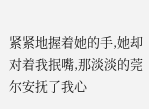紧紧地握着她的手,她却对着我抿嘴,那淡淡的莞尔安抚了我心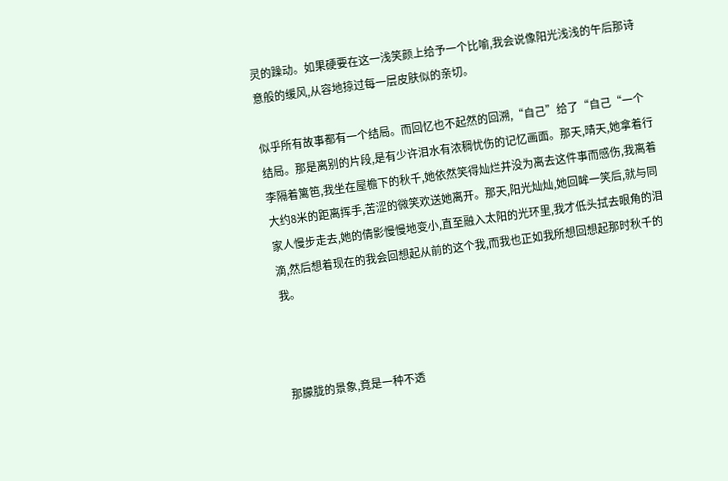灵的躁动。如果硬要在这一浅笑颜上给予一个比喻,我会说像阳光浅浅的午后那诗意般的缓风,从容地掠过每一层皮肤似的亲切。

似乎所有故事都有一个结局。而回忆也不起然的回溯,“自己”给了“自己“一个结局。那是离别的片段,是有少许泪水有浓稠忧伤的记忆画面。那天,晴天,她拿着行李隔着篱笆,我坐在屋檐下的秋千,她依然笑得灿烂并没为离去这件事而感伤,我离着大约8米的距离挥手,苦涩的微笑欢送她离开。那天,阳光灿灿,她回眸一笑后,就与同家人慢步走去,她的倩影慢慢地变小,直至融入太阳的光环里,我才低头拭去眼角的泪滴,然后想着现在的我会回想起从前的这个我,而我也正如我所想回想起那时秋千的我。



那朦胧的景象,竟是一种不透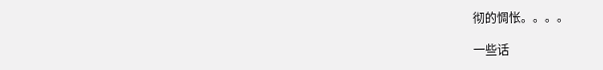彻的惆怅。。。。

一些话